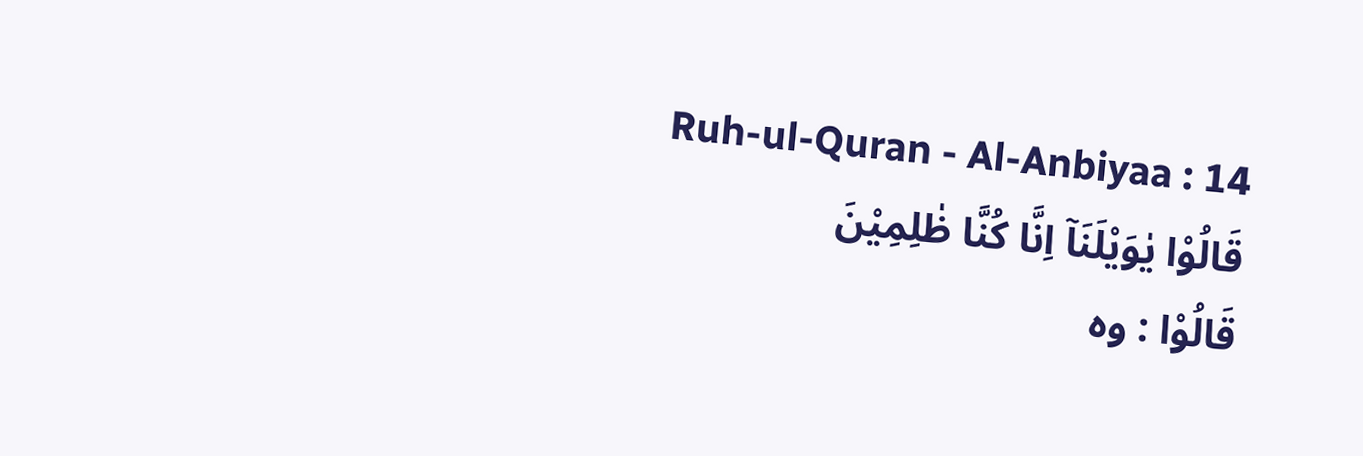Ruh-ul-Quran - Al-Anbiyaa : 14
قَالُوْا یٰوَیْلَنَاۤ اِنَّا كُنَّا ظٰلِمِیْنَ
قَالُوْا : وہ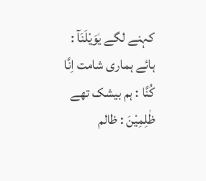کہنے لگے يٰوَيْلَنَآ : ہائے ہماری شامت اِنَّا كُنَّا : ہم بیشک تھے ظٰلِمِيْنَ : ظالم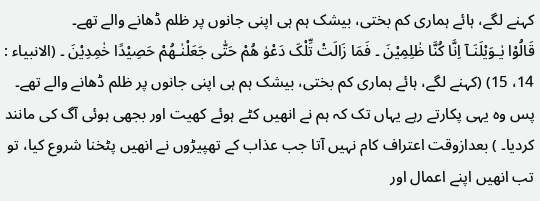کہنے لگے، ہائے ہماری کم بختی، بیشک ہم ہی اپنی جانوں پر ظلم ڈھانے والے تھے۔
قَالُوْا یٰـوَیْلَنَـآ اِنَّا کُنَّا ظٰلِمِیْنَ ۔ فَمَا زَالَتْ تِّلْکَ دَعْوٰ ھُمْ حَتّٰی جَعَلْنٰـھُمْ حَصِیْدًا خٰمِدِیْنَ ۔ (الانبیاء : 14، 15) (کہنے لگے، ہائے ہماری کم بختی، بیشک ہم ہی اپنی جانوں پر ظلم ڈھانے والے تھے۔ پس وہ یہی پکارتے رہے یہاں تک کہ ہم نے انھیں کٹے ہوئے کھیت اور بجھی ہوئی آگ کی مانند کردیا۔ ) بعدازوقت اعتراف کام نہیں آتا جب عذاب کے تھپیڑوں نے انھیں پٹخنا شروع کیا، تو تب انھیں اپنے اعمال اور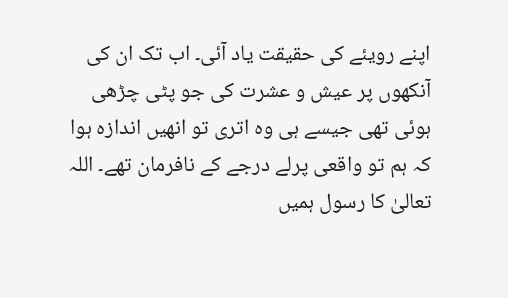اپنے رویئے کی حقیقت یاد آئی۔ اب تک ان کی آنکھوں پر عیش و عشرت کی جو پٹی چڑھی ہوئی تھی جیسے ہی وہ اتری تو انھیں اندازہ ہوا کہ ہم تو واقعی پرلے درجے کے نافرمان تھے۔ اللہ تعالیٰ کا رسول ہمیں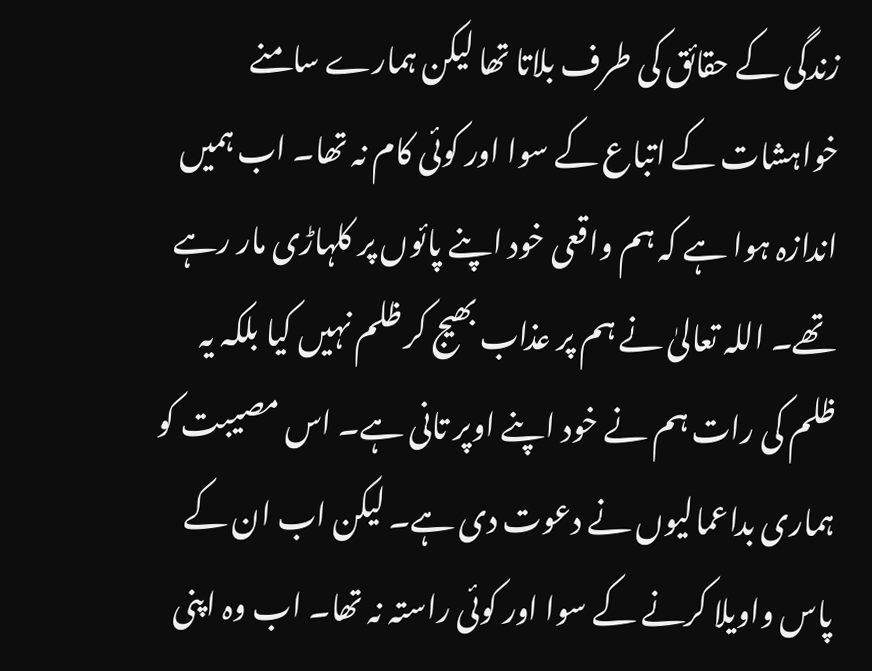زندگی کے حقائق کی طرف بلاتا تھا لیکن ہمارے سامنے خواہشات کے اتباع کے سوا اور کوئی کام نہ تھا۔ اب ہمیں اندازہ ہوا ہے کہ ہم واقعی خود اپنے پائوں پر کلہاڑی مار رہے تھے۔ اللہ تعالیٰ نے ہم پر عذاب بھیج کر ظلم نہیں کیا بلکہ یہ ظلم کی رات ہم نے خود اپنے اوپر تانی ہے۔ اس مصیبت کو ہماری بداعمالیوں نے دعوت دی ہے۔ لیکن اب ان کے پاس واویلا کرنے کے سوا اور کوئی راستہ نہ تھا۔ اب وہ اپنی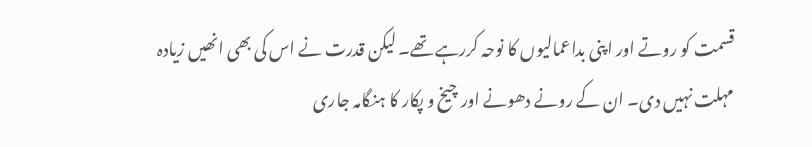قسمت کو روتے اور اپنی بداعمالیوں کا نوحہ کررہے تھے۔ لیکن قدرت نے اس کی بھی انھیں زیادہ مہلت نہیں دی۔ ان کے رونے دھونے اور چیخ و پکار کا ہنگامہ جاری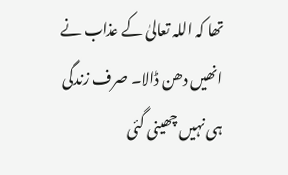تھا کہ اللہ تعالیٰ کے عذاب نے انھیں دھن ڈالا۔ صرف زندگی ہی نہیں چھینی گئی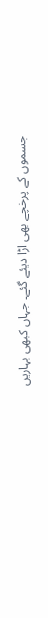جسموں کے پرخچے بھی اڑا دیئے گئے۔ جہاں کبھی بہاریں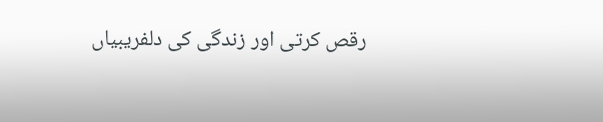رقص کرتی اور زندگی کی دلفریبیاں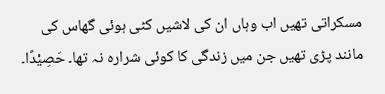مسکراتی تھیں اب وہاں ان کی لاشیں کٹی ہوئی گھاس کی مانند پڑی تھیں جن میں زندگی کا کوئی شرارہ نہ تھا۔ حَصِیْدًا۔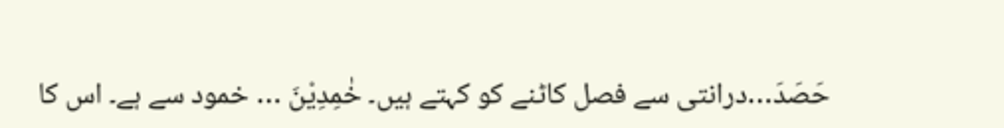حَصَدَ…درانتی سے فصل کاٹنے کو کہتے ہیں۔ خٰمِدِیْنَ … خمود سے ہے۔ اس کا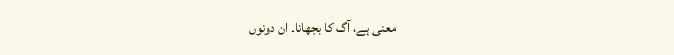معنی ہے، آگ کا بجھانا۔ ان دونوں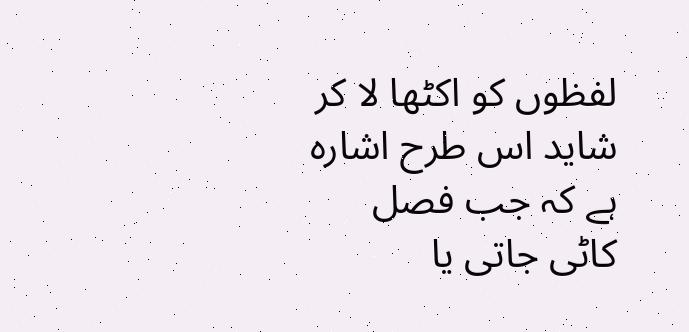لفظوں کو اکٹھا لا کر شاید اس طرح اشارہ ہے کہ جب فصل کاٹی جاتی یا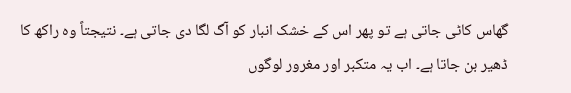گھاس کاٹی جاتی ہے تو پھر اس کے خشک انبار کو آگ لگا دی جاتی ہے۔ نتیجتاً وہ راکھ کا ڈھیر بن جاتا ہے۔ اب یہ متکبر اور مغرور لوگوں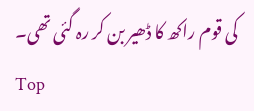کی قوم راکھ کا ڈھیر بن کر رہ گئی تھی۔
Top